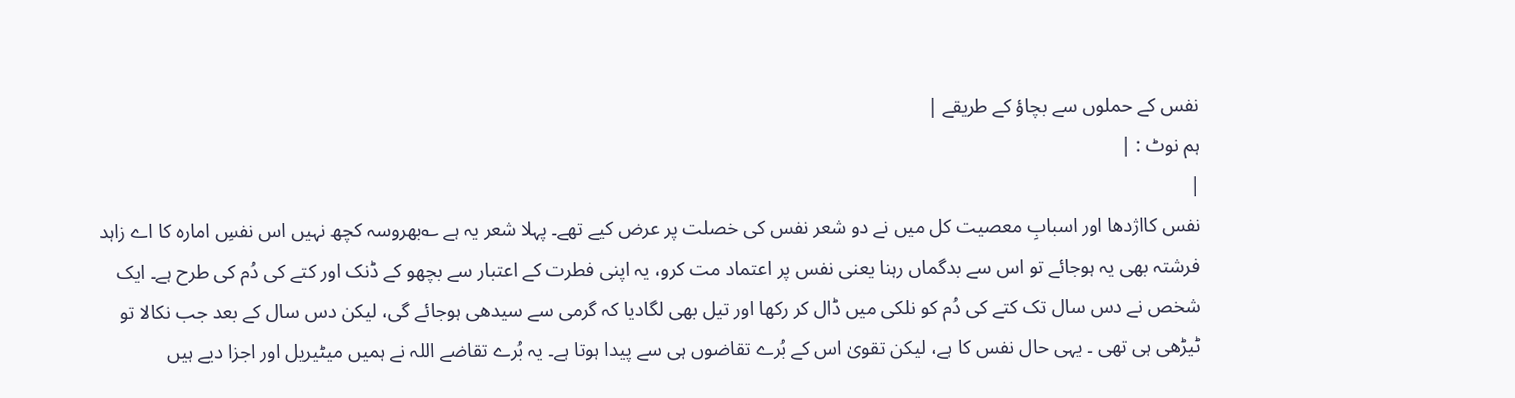نفس کے حملوں سے بچاؤ کے طریقے |
ہم نوٹ : |
|
نفس کااژدھا اور اسبابِ معصیت کل میں نے دو شعر نفس کی خصلت پر عرض کیے تھے۔ پہلا شعر یہ ہے ؎بھروسہ کچھ نہیں اس نفسِ امارہ کا اے زاہد فرشتہ بھی یہ ہوجائے تو اس سے بدگماں رہنا یعنی نفس پر اعتماد مت کرو، یہ اپنی فطرت کے اعتبار سے بچھو کے ڈنک اور کتے کی دُم کی طرح ہے۔ ایک شخص نے دس سال تک کتے کی دُم کو نلکی میں ڈال کر رکھا اور تیل بھی لگادیا کہ گرمی سے سیدھی ہوجائے گی، لیکن دس سال کے بعد جب نکالا تو ٹیڑھی ہی تھی ۔ یہی حال نفس کا ہے، لیکن تقویٰ اس کے بُرے تقاضوں ہی سے پیدا ہوتا ہے۔ یہ بُرے تقاضے اللہ نے ہمیں میٹیریل اور اجزا دیے ہیں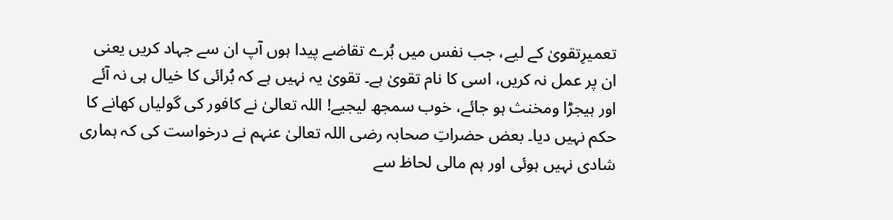تعمیرِتقویٰ کے لیے، جب نفس میں بُرے تقاضے پیدا ہوں آپ ان سے جہاد کریں یعنی ان پر عمل نہ کریں، اسی کا نام تقویٰ ہے۔ تقویٰ یہ نہیں ہے کہ بُرائی کا خیال ہی نہ آئے اور ہیجڑا ومخنث ہو جائے، خوب سمجھ لیجیے! اللہ تعالیٰ نے کافور کی گولیاں کھانے کا حکم نہیں دیا۔ بعض حضراتِ صحابہ رضی اللہ تعالیٰ عنہم نے درخواست کی کہ ہماری شادی نہیں ہوئی اور ہم مالی لحاظ سے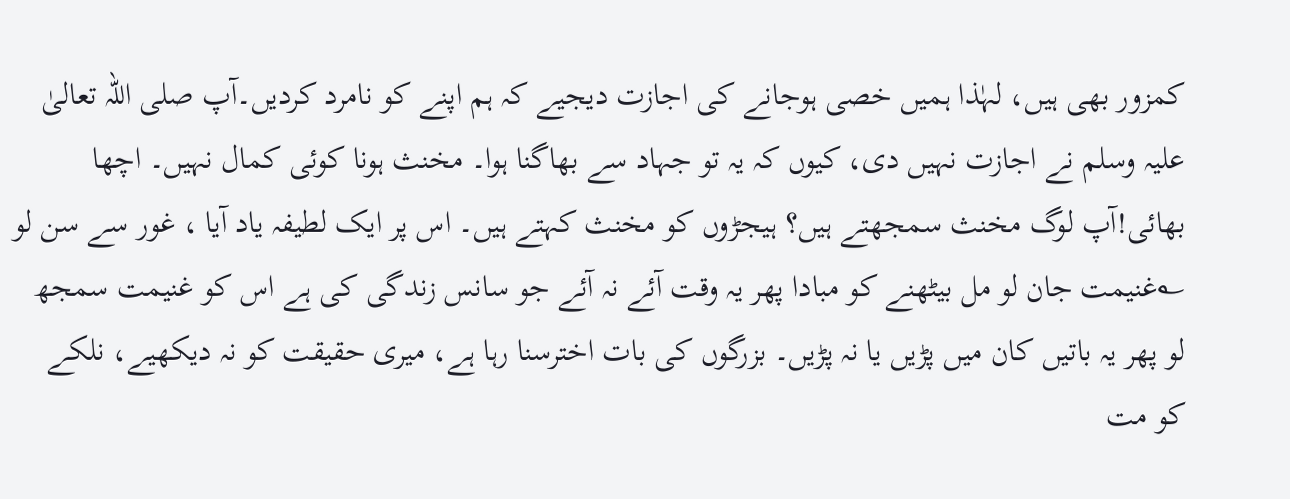کمزور بھی ہیں، لہٰذا ہمیں خصی ہوجانے کی اجازت دیجیے کہ ہم اپنے کو نامرد کردیں۔آپ صلی اللہ تعالیٰ علیہ وسلم نے اجازت نہیں دی، کیوں کہ یہ تو جہاد سے بھاگنا ہوا۔ مخنث ہونا کوئی کمال نہیں۔ اچھا بھائی!آپ لوگ مخنث سمجھتے ہیں؟ ہیجڑوں کو مخنث کہتے ہیں۔ اس پر ایک لطیفہ یاد آیا ، غور سے سن لو ؎غنیمت جان لو مل بیٹھنے کو مبادا پھر یہ وقت آئے نہ آئے جو سانس زندگی کی ہے اس کو غنیمت سمجھ لو پھر یہ باتیں کان میں پڑیں یا نہ پڑیں۔ بزرگوں کی بات اخترسنا رہا ہے، میری حقیقت کو نہ دیکھیے، نلکے کو مت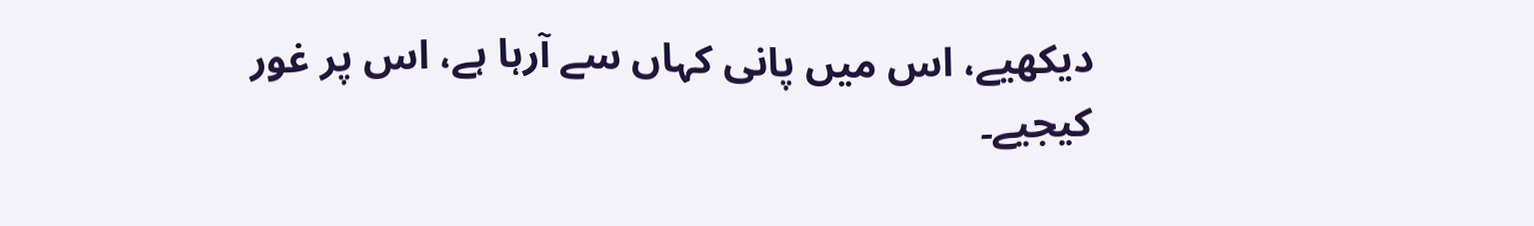دیکھیے، اس میں پانی کہاں سے آرہا ہے، اس پر غور کیجیے۔